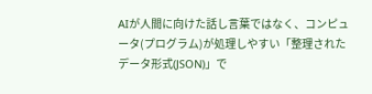AIが人間に向けた話し言葉ではなく、コンピュータ(プログラム)が処理しやすい「整理されたデータ形式(JSON)」で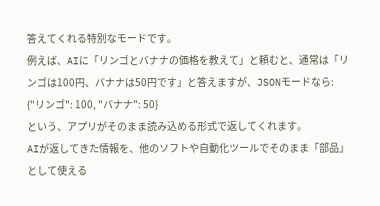答えてくれる特別なモードです。
例えば、AIに「リンゴとバナナの価格を教えて」と頼むと、通常は「リンゴは100円、バナナは50円です」と答えますが、JSONモードなら:
{"リンゴ": 100, "バナナ": 50}
という、アプリがそのまま読み込める形式で返してくれます。
AIが返してきた情報を、他のソフトや自動化ツールでそのまま「部品」として使える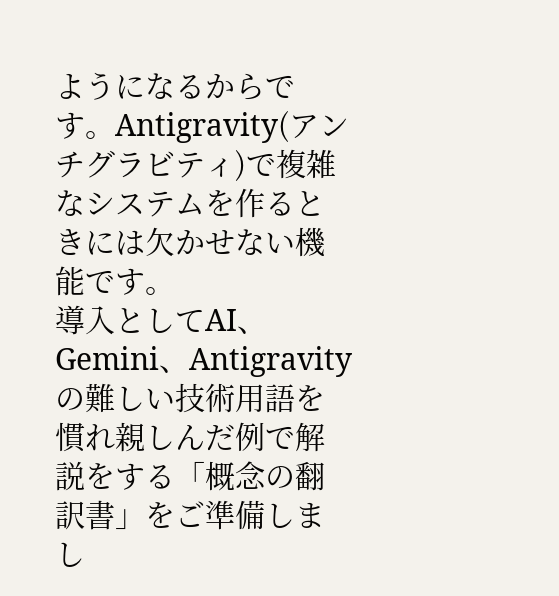ようになるからです。Antigravity(アンチグラビティ)で複雑なシステムを作るときには欠かせない機能です。
導入としてAI、Gemini、Antigravityの難しい技術用語を慣れ親しんだ例で解説をする「概念の翻訳書」をご準備しまし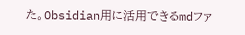た。Obsidian用に活用できるmdファ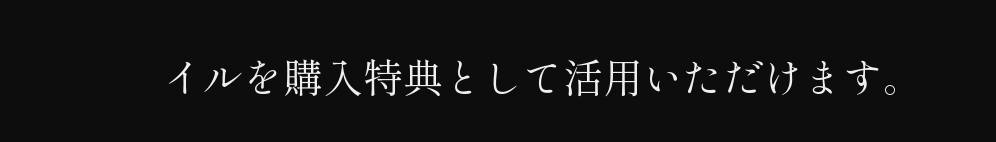イルを購入特典として活用いただけます。